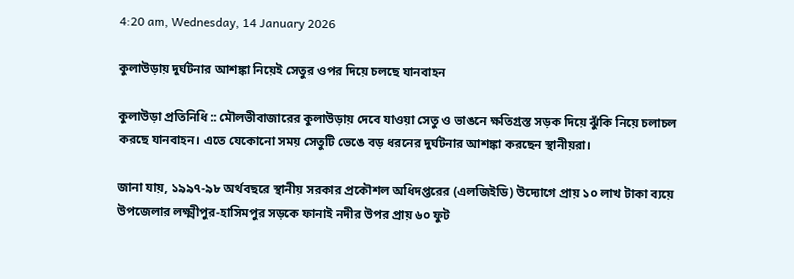4:20 am, Wednesday, 14 January 2026

কুলাউড়ায় দুর্ঘটনার আশঙ্কা নিয়েই সেতুর ওপর দিয়ে চলছে যানবাহন

কুলাউড়া প্রতিনিধি :: মৌলভীবাজারের কুলাউড়ায় দেবে যাওয়া সেতু ও ভাঙনে ক্ষতিগ্রস্ত সড়ক দিয়ে ঝুঁকি নিয়ে চলাচল করছে যানবাহন। এতে যেকোনো সময় সেতুটি ভেঙে বড় ধরনের দুর্ঘটনার আশঙ্কা করছেন স্থানীয়রা।

জানা যায়, ১৯৯৭-৯৮ অর্থবছরে স্থানীয় সরকার প্রকৌশল অধিদপ্তরের (এলজিইডি) উদ্যোগে প্রায় ১০ লাখ টাকা ব্যয়ে উপজেলার লক্ষ্মীপুর-হাসিমপুর সড়কে ফানাই নদীর উপর প্রায় ৬০ ফুট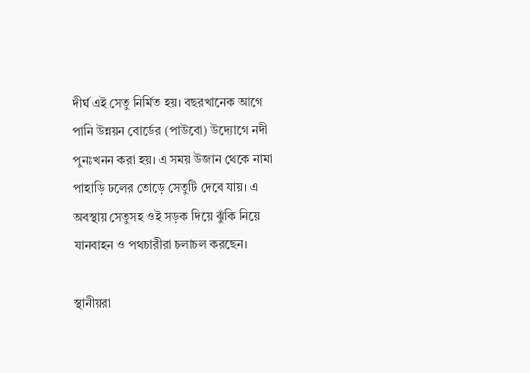দীর্ঘ এই সেতু নির্মিত হয়। বছরখানেক আগে পানি উন্নয়ন বোর্ডের (পাউবো) উদ্যোগে নদী পুনঃখনন করা হয়। এ সময় উজান থেকে নামা পাহাড়ি ঢলের তোড়ে সেতুটি দেবে যায়। এ অবস্থায় সেতুসহ ওই সড়ক দিয়ে ঝুঁকি নিয়ে যানবাহন ও পথচারীরা চলাচল করছেন।

স্থানীয়রা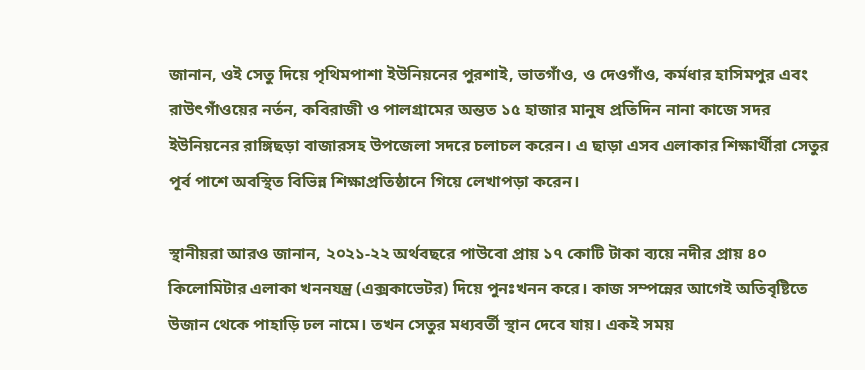জানান, ওই সেতু দিয়ে পৃথিমপাশা ইউনিয়নের পুরশাই, ভাতগাঁও, ও দেওগাঁও, কর্মধার হাসিমপুর এবং রাউৎগাঁওয়ের নর্তন, কবিরাজী ও পালগ্রামের অন্তত ১৫ হাজার মানুষ প্রতিদিন নানা কাজে সদর ইউনিয়নের রাঙ্গিছড়া বাজারসহ উপজেলা সদরে চলাচল করেন। এ ছাড়া এসব এলাকার শিক্ষার্থীরা সেতুর পূর্ব পাশে অবস্থিত বিভিন্ন শিক্ষাপ্রতিষ্ঠানে গিয়ে লেখাপড়া করেন।

স্থানীয়রা আরও জানান, ২০২১-২২ অর্থবছরে পাউবো প্রায় ১৭ কোটি টাকা ব্যয়ে নদীর প্রায় ৪০ কিলোমিটার এলাকা খননযন্ত্র (এক্সকাভেটর) দিয়ে পুনঃখনন করে। কাজ সম্পন্নের আগেই অতিবৃষ্টিতে উজান থেকে পাহাড়ি ঢল নামে। তখন সেতুর মধ্যবর্তী স্থান দেবে যায়। একই সময়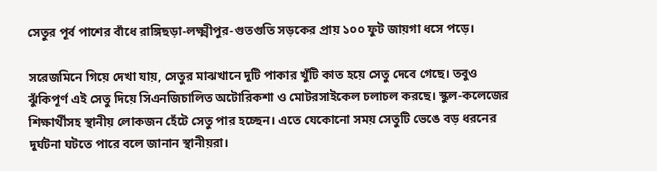সেতুর পূর্ব পাশের বাঁধে রাঙ্গিছড়া-লক্ষ্মীপুর-গুতগুতি সড়কের প্রায় ১০০ ফুট জায়গা ধসে পড়ে।

সরেজমিনে গিয়ে দেখা যায়, সেতুর মাঝখানে দুটি পাকার খুঁটি কাত হয়ে সেতু দেবে গেছে। তবুও ঝুঁকিপূর্ণ এই সেতু দিয়ে সিএনজিচালিত অটোরিকশা ও মোটরসাইকেল চলাচল করছে। স্কুল-কলেজের শিক্ষার্থীসহ স্থানীয় লোকজন হেঁটে সেতু পার হচ্ছেন। এতে যেকোনো সময় সেতুটি ভেঙে বড় ধরনের দুর্ঘটনা ঘটতে পারে বলে জানান স্থানীয়রা।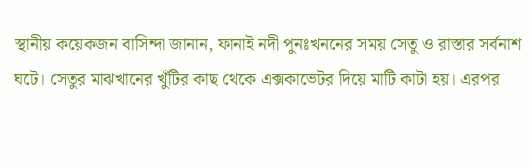স্থানীয় কয়েকজন বাসিন্দা জানান, ফানাই নদী পুনঃখননের সময় সেতু ও রাস্তার সর্বনাশ ঘটে। সেতুর মাঝখানের খুঁটির কাছ থেকে এক্সকাভেটর দিয়ে মাটি কাটা হয়। এরপর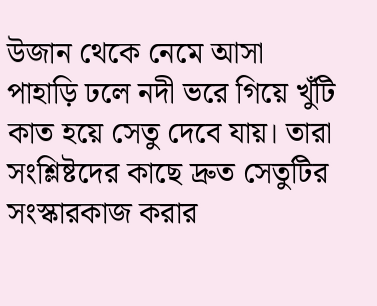উজান থেকে নেমে আসা পাহাড়ি ঢলে নদী ভরে গিয়ে খুঁটি কাত হয়ে সেতু দেবে যায়। তারা সংশ্লিষ্টদের কাছে দ্রুত সেতুটির সংস্কারকাজ করার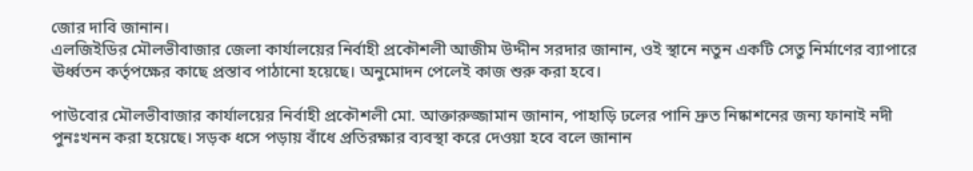জোর দাবি জানান।
এলজিইডির মৌলভীবাজার জেলা কার্যালয়ের নির্বাহী প্রকৌশলী আজীম উদ্দীন সরদার জানান, ওই স্থানে নতুন একটি সেতু নির্মাণের ব্যাপারে ঊর্ধ্বতন কর্তৃপক্ষের কাছে প্রস্তাব পাঠানো হয়েছে। অনুমোদন পেলেই কাজ শুরু করা হবে।

পাউবোর মৌলভীবাজার কার্যালয়ের নির্বাহী প্রকৌশলী মো. আক্তারুজ্জামান জানান, পাহাড়ি ঢলের পানি দ্রুত নিষ্কাশনের জন্য ফানাই নদী পুনঃখনন করা হয়েছে। সড়ক ধসে পড়ায় বাঁধে প্রতিরক্ষার ব্যবস্থা করে দেওয়া হবে বলে জানান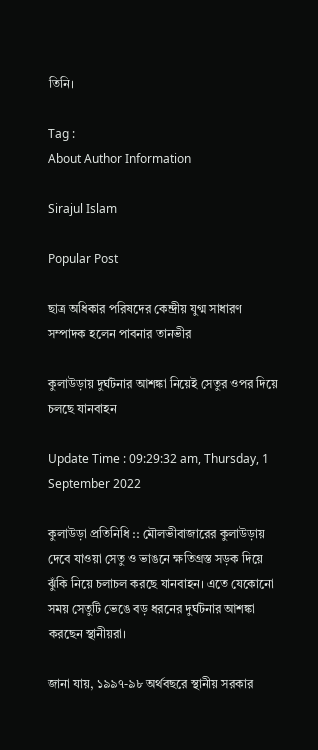তিনি।

Tag :
About Author Information

Sirajul Islam

Popular Post

ছাত্র অধিকার পরিষদের কেন্দ্রীয় যুগ্ম সাধারণ সম্পাদক হলেন পাবনার তানভীর

কুলাউড়ায় দুর্ঘটনার আশঙ্কা নিয়েই সেতুর ওপর দিয়ে চলছে যানবাহন

Update Time : 09:29:32 am, Thursday, 1 September 2022

কুলাউড়া প্রতিনিধি :: মৌলভীবাজারের কুলাউড়ায় দেবে যাওয়া সেতু ও ভাঙনে ক্ষতিগ্রস্ত সড়ক দিয়ে ঝুঁকি নিয়ে চলাচল করছে যানবাহন। এতে যেকোনো সময় সেতুটি ভেঙে বড় ধরনের দুর্ঘটনার আশঙ্কা করছেন স্থানীয়রা।

জানা যায়, ১৯৯৭-৯৮ অর্থবছরে স্থানীয় সরকার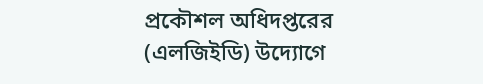প্রকৌশল অধিদপ্তরের (এলজিইডি) উদ্যোগে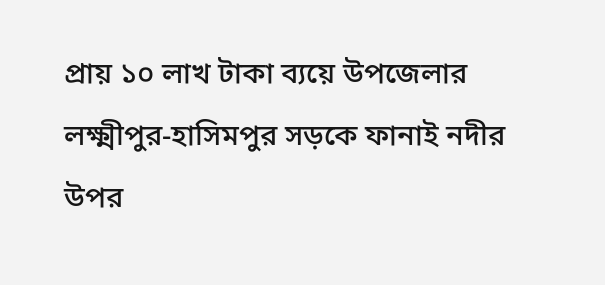প্রায় ১০ লাখ টাকা ব্যয়ে উপজেলার লক্ষ্মীপুর-হাসিমপুর সড়কে ফানাই নদীর উপর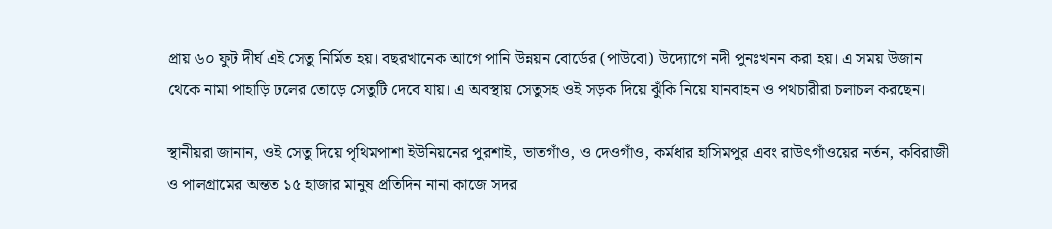প্রায় ৬০ ফুট দীর্ঘ এই সেতু নির্মিত হয়। বছরখানেক আগে পানি উন্নয়ন বোর্ডের (পাউবো) উদ্যোগে নদী পুনঃখনন করা হয়। এ সময় উজান থেকে নামা পাহাড়ি ঢলের তোড়ে সেতুটি দেবে যায়। এ অবস্থায় সেতুসহ ওই সড়ক দিয়ে ঝুঁকি নিয়ে যানবাহন ও পথচারীরা চলাচল করছেন।

স্থানীয়রা জানান, ওই সেতু দিয়ে পৃথিমপাশা ইউনিয়নের পুরশাই, ভাতগাঁও, ও দেওগাঁও, কর্মধার হাসিমপুর এবং রাউৎগাঁওয়ের নর্তন, কবিরাজী ও পালগ্রামের অন্তত ১৫ হাজার মানুষ প্রতিদিন নানা কাজে সদর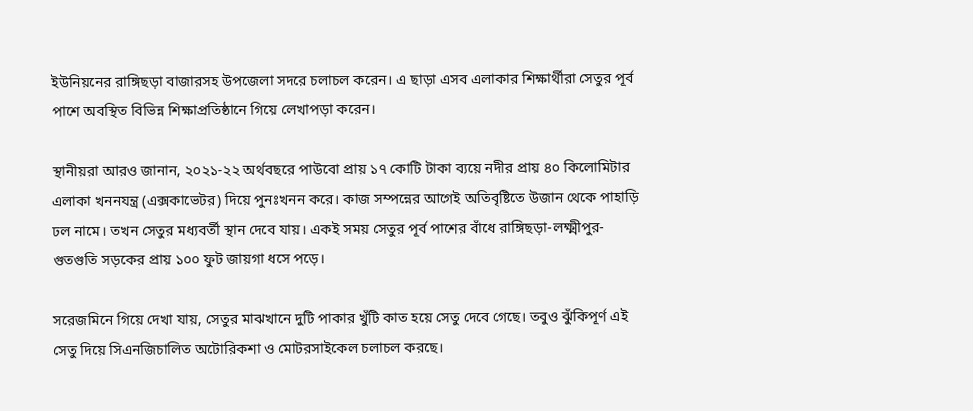ইউনিয়নের রাঙ্গিছড়া বাজারসহ উপজেলা সদরে চলাচল করেন। এ ছাড়া এসব এলাকার শিক্ষার্থীরা সেতুর পূর্ব পাশে অবস্থিত বিভিন্ন শিক্ষাপ্রতিষ্ঠানে গিয়ে লেখাপড়া করেন।

স্থানীয়রা আরও জানান, ২০২১-২২ অর্থবছরে পাউবো প্রায় ১৭ কোটি টাকা ব্যয়ে নদীর প্রায় ৪০ কিলোমিটার এলাকা খননযন্ত্র (এক্সকাভেটর) দিয়ে পুনঃখনন করে। কাজ সম্পন্নের আগেই অতিবৃষ্টিতে উজান থেকে পাহাড়ি ঢল নামে। তখন সেতুর মধ্যবর্তী স্থান দেবে যায়। একই সময় সেতুর পূর্ব পাশের বাঁধে রাঙ্গিছড়া-লক্ষ্মীপুর-গুতগুতি সড়কের প্রায় ১০০ ফুট জায়গা ধসে পড়ে।

সরেজমিনে গিয়ে দেখা যায়, সেতুর মাঝখানে দুটি পাকার খুঁটি কাত হয়ে সেতু দেবে গেছে। তবুও ঝুঁকিপূর্ণ এই সেতু দিয়ে সিএনজিচালিত অটোরিকশা ও মোটরসাইকেল চলাচল করছে।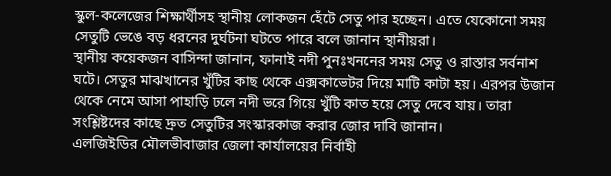স্কুল-কলেজের শিক্ষার্থীসহ স্থানীয় লোকজন হেঁটে সেতু পার হচ্ছেন। এতে যেকোনো সময় সেতুটি ভেঙে বড় ধরনের দুর্ঘটনা ঘটতে পারে বলে জানান স্থানীয়রা।
স্থানীয় কয়েকজন বাসিন্দা জানান, ফানাই নদী পুনঃখননের সময় সেতু ও রাস্তার সর্বনাশ ঘটে। সেতুর মাঝখানের খুঁটির কাছ থেকে এক্সকাভেটর দিয়ে মাটি কাটা হয়। এরপর উজান থেকে নেমে আসা পাহাড়ি ঢলে নদী ভরে গিয়ে খুঁটি কাত হয়ে সেতু দেবে যায়। তারা সংশ্লিষ্টদের কাছে দ্রুত সেতুটির সংস্কারকাজ করার জোর দাবি জানান।
এলজিইডির মৌলভীবাজার জেলা কার্যালয়ের নির্বাহী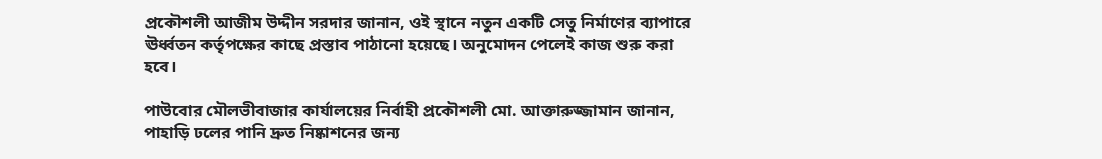প্রকৌশলী আজীম উদ্দীন সরদার জানান, ওই স্থানে নতুন একটি সেতু নির্মাণের ব্যাপারে ঊর্ধ্বতন কর্তৃপক্ষের কাছে প্রস্তাব পাঠানো হয়েছে। অনুমোদন পেলেই কাজ শুরু করা হবে।

পাউবোর মৌলভীবাজার কার্যালয়ের নির্বাহী প্রকৌশলী মো. আক্তারুজ্জামান জানান, পাহাড়ি ঢলের পানি দ্রুত নিষ্কাশনের জন্য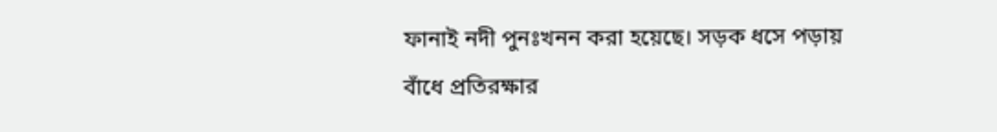ফানাই নদী পুনঃখনন করা হয়েছে। সড়ক ধসে পড়ায় বাঁধে প্রতিরক্ষার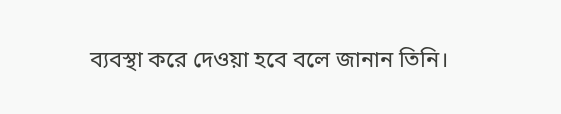ব্যবস্থা করে দেওয়া হবে বলে জানান তিনি।